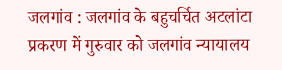जलगांव : जलगांव के बहुचर्चित अटलांटा प्रकरण में गुरुवार को जलगांव न्यायालय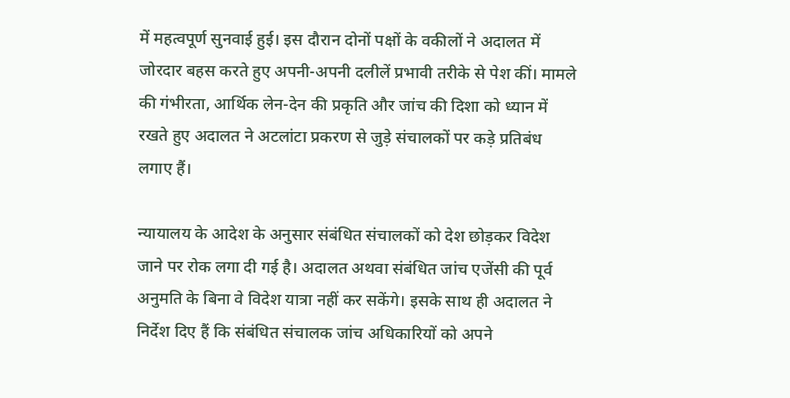में महत्वपूर्ण सुनवाई हुई। इस दौरान दोनों पक्षों के वकीलों ने अदालत में जोरदार बहस करते हुए अपनी-अपनी दलीलें प्रभावी तरीके से पेश कीं। मामले की गंभीरता, आर्थिक लेन-देन की प्रकृति और जांच की दिशा को ध्यान में रखते हुए अदालत ने अटलांटा प्रकरण से जुड़े संचालकों पर कड़े प्रतिबंध लगाए हैं।

न्यायालय के आदेश के अनुसार संबंधित संचालकों को देश छोड़कर विदेश जाने पर रोक लगा दी गई है। अदालत अथवा संबंधित जांच एजेंसी की पूर्व अनुमति के बिना वे विदेश यात्रा नहीं कर सकेंगे। इसके साथ ही अदालत ने निर्देश दिए हैं कि संबंधित संचालक जांच अधिकारियों को अपने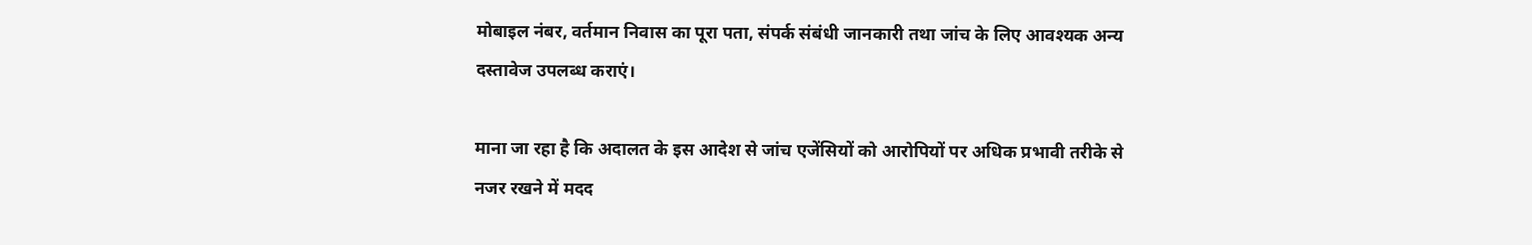मोबाइल नंबर, वर्तमान निवास का पूरा पता, संपर्क संबंधी जानकारी तथा जांच के लिए आवश्यक अन्य दस्तावेज उपलब्ध कराएं।

माना जा रहा है कि अदालत के इस आदेश से जांच एजेंसियों को आरोपियों पर अधिक प्रभावी तरीके से नजर रखने में मदद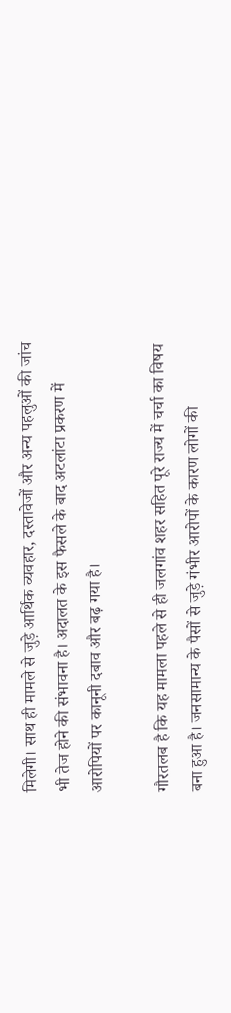मिलेगी। साथ ही मामले से जुड़े आर्थिक व्यवहार, दस्तावेजों और अन्य पहलुओं की जांच भी तेज होने की संभावना है। अदालत के इस फैसले के बाद अटलांटा प्रकरण में आरोपियों पर कानूनी दबाव और बढ़ गया है।

गौरतलब है कि यह मामला पहले से ही जलगांव शहर सहित पूरे राज्य में चर्चा का विषय बना हुआ है। जनसामान्य के पैसों से जुड़े गंभीर आरोपों के कारण लोगों की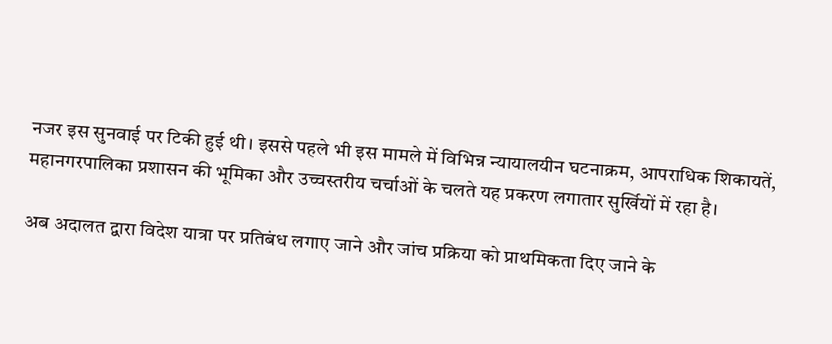नजर इस सुनवाई पर टिकी हुई थी। इससे पहले भी इस मामले में विभिन्न न्यायालयीन घटनाक्रम, आपराधिक शिकायतें, महानगरपालिका प्रशासन की भूमिका और उच्चस्तरीय चर्चाओं के चलते यह प्रकरण लगातार सुर्खियों में रहा है।

अब अदालत द्वारा विदेश यात्रा पर प्रतिबंध लगाए जाने और जांच प्रक्रिया को प्राथमिकता दिए जाने के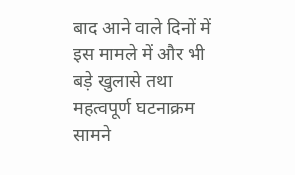बाद आने वाले दिनों में इस मामले में और भी बड़े खुलासे तथा महत्वपूर्ण घटनाक्रम सामने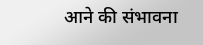आने की संभावना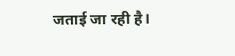जताई जा रही है।